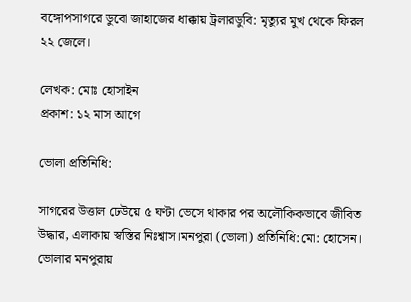বঙ্গোপসাগরে ডুবো জাহাজের ধাক্কায় ট্রলারডুবি: মৃত্যুর মুখ থেকে ফিরল ২২ জেলে।

লেখক: মোঃ হোসাইন
প্রকাশ: ১২ মাস আগে

ভোলা প্রতিনিধি:

সাগরের উত্তাল ঢেউয়ে ৫ ঘণ্টা ভেসে থাকার পর অলৌকিকভাবে জীবিত উদ্ধার, এলাকায় স্বস্তির নিঃশ্বাস।মনপুরা (ভোলা) প্রতিনিধি:মো: হোসেন। ভোলার মনপুরায়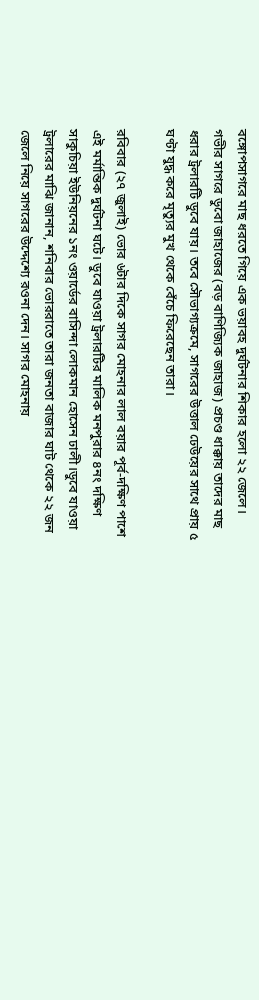বঙ্গোপসাগরে মাছ ধরতে গিয়ে এক ভয়াবহ দুর্ঘটনার শিকার হলো ২২ জেলে। গভীর সাগরে ডুবো জাহাজের (বড় বাণিজ্যিক জাহাজ) প্রচণ্ড ধাক্কায় তাদের মাছ ধরার ট্রলারটি ডুবে যায়। তবে সৌভাগ্যক্রমে, সাগরের উত্তাল ঢেউয়ের সাথে প্রায় ৫ ঘণ্টা যুদ্ধ করে মৃত্যুর মুখ থেকে বেঁচে ফিরেছেন তারা।

রবিবার (২৭ জুলাই) ভোর ৬টার দিকে সাগর মোহনার লাল বয়ার পূর্ব-দক্ষিণ পাশে এই মর্মান্তিক দুর্ঘটনা ঘটে। ডুবে যাওয়া ট্রলারটির মালিক মনপুরার ৪নং দক্ষিণ সাকুচিয়া ইউনিয়নের ১নং ওয়ার্ডের বাসিন্দা লোকমান হোসেন ঢালী।ডুবে যাওয়া ট্রলারের মাঝি জানান, শনিবার ভোররাতে তারা জনতা বাজার ঘাট থেকে ২২ জন জেলে নিয়ে সাগরের উদ্দেশ্যে রওনা দেন। সাগর মোহনায়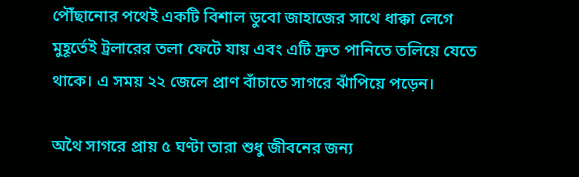পৌঁছানোর পথেই একটি বিশাল ডুবো জাহাজের সাথে ধাক্কা লেগে মুহূর্তেই ট্রলারের তলা ফেটে যায় এবং এটি দ্রুত পানিতে তলিয়ে যেতে থাকে। এ সময় ২২ জেলে প্রাণ বাঁচাতে সাগরে ঝাঁপিয়ে পড়েন।

অথৈ সাগরে প্রায় ৫ ঘণ্টা তারা শুধু জীবনের জন্য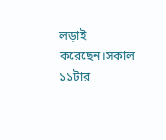লড়াই করেছেন।সকাল ১১টার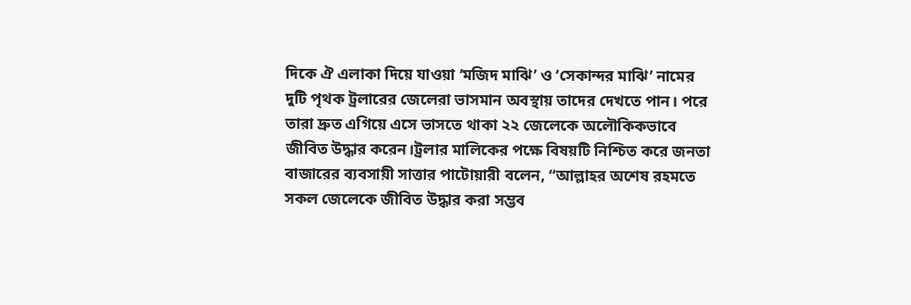দিকে ঐ এলাকা দিয়ে যাওয়া ‘মজিদ মাঝি’ ও ‘সেকান্দর মাঝি’ নামের দুটি পৃথক ট্রলারের জেলেরা ভাসমান অবস্থায় তাদের দেখতে পান। পরে তারা দ্রুত এগিয়ে এসে ভাসতে থাকা ২২ জেলেকে অলৌকিকভাবে জীবিত উদ্ধার করেন।ট্রলার মালিকের পক্ষে বিষয়টি নিশ্চিত করে জনতা বাজারের ব্যবসায়ী সাত্তার পাটোয়ারী বলেন, “আল্লাহর অশেষ রহমতে সকল জেলেকে জীবিত উদ্ধার করা সম্ভব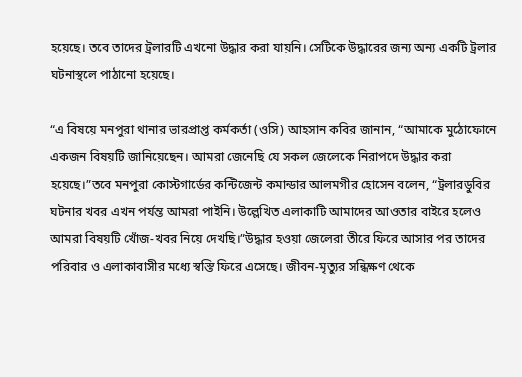হয়েছে। তবে তাদের ট্রলারটি এখনো উদ্ধার করা যায়নি। সেটিকে উদ্ধারের জন্য অন্য একটি ট্রলার ঘটনাস্থলে পাঠানো হয়েছে।

“এ বিষয়ে মনপুরা থানার ভারপ্রাপ্ত কর্মকর্তা (ওসি) আহসান কবির জানান, “আমাকে মুঠোফোনে একজন বিষয়টি জানিয়েছেন। আমরা জেনেছি যে সকল জেলেকে নিরাপদে উদ্ধার করা হয়েছে।”তবে মনপুরা কোস্টগার্ডের কন্টিজেন্ট কমান্ডার আলমগীর হোসেন বলেন, “ট্রলারডুবির ঘটনার খবর এখন পর্যন্ত আমরা পাইনি। উল্লেখিত এলাকাটি আমাদের আওতার বাইরে হলেও আমরা বিষয়টি খোঁজ-খবর নিয়ে দেখছি।”উদ্ধার হওয়া জেলেরা তীরে ফিরে আসার পর তাদের পরিবার ও এলাকাবাসীর মধ্যে স্বস্তি ফিরে এসেছে। জীবন-মৃত্যুর সন্ধিক্ষণ থেকে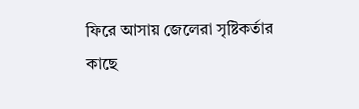ফিরে আসায় জেলেরা সৃষ্টিকর্তার কাছে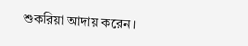শুকরিয়া আদায় করেন।